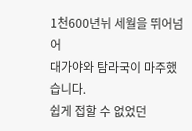1천600년뉘 세월을 뛰어넘어
대가야와 탐라국이 마주했습니다.
쉽게 접할 수 없었던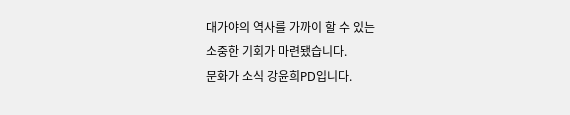대가야의 역사를 가까이 할 수 있는
소중한 기회가 마련됐습니다.
문화가 소식 강윤희PD입니다.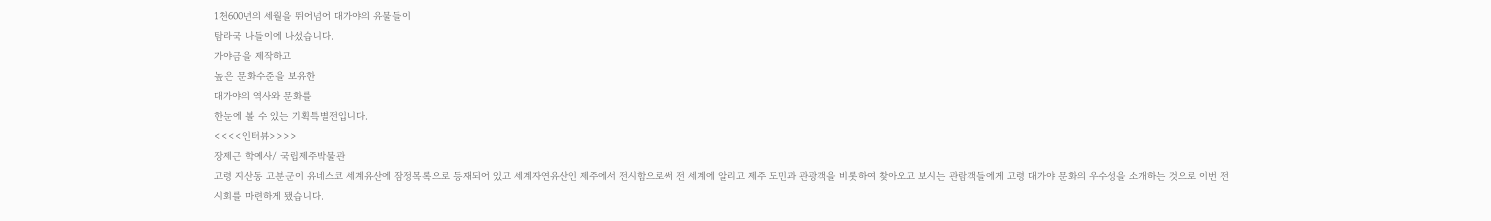1천600년의 세월을 뛰어넘어 대가야의 유물들이
탐라국 나들이에 나섰습니다.
가야금을 제작하고
높은 문화수준을 보유한
대가야의 역사와 문화를
한눈에 볼 수 있는 기획특별전입니다.
<<<<인터뷰>>>>
장제근 학예사/ 국립제주박물관
고령 지산동 고분군이 유네스코 세계유산에 잠정목록으로 등재되어 있고 세계자연유산인 제주에서 전시함으로써 전 세계에 알리고 제주 도민과 관광객을 비롯하여 찾아오고 보시는 관람객들에게 고령 대가야 문화의 우수성을 소개하는 것으로 이번 전시회를 마련하게 됐습니다.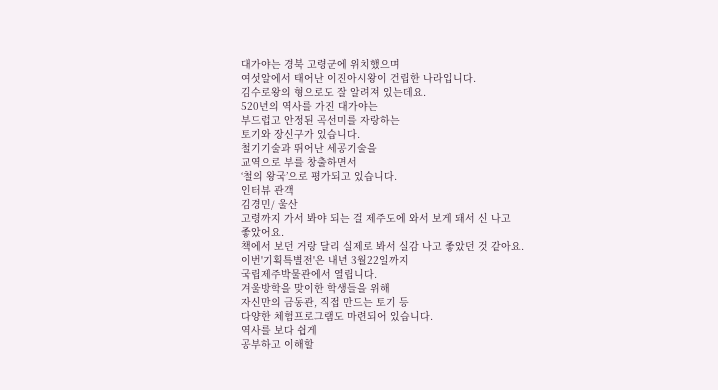대가야는 경북 고령군에 위치했으며
여섯알에서 태어난 이진아시왕이 건립한 나라입니다.
김수로왕의 형으로도 잘 알려져 있는데요.
520년의 역사를 가진 대가야는
부드럽고 안정된 곡선미를 자랑하는
토기와 장신구가 있습니다.
철기기술과 뛰어난 세공기술을
교역으로 부를 창출하면서
‘철의 왕국’으로 평가되고 있습니다.
인터뷰 관객
김경민/ 울산
고령까지 가서 봐야 되는 걸 제주도에 와서 보게 돼서 신 나고
좋았어요.
책에서 보던 거랑 달리 실제로 봐서 실감 나고 좋았던 것 같아요.
이번'기획특별전'은 내년 3월22일까지
국립제주박물관에서 열립니다.
겨울방학을 맞이한 학생들을 위해
자신만의 금동관, 직접 만드는 토기 등
다양한 체험프로그램도 마련되어 있습니다.
역사를 보다 쉽게
공부하고 이해할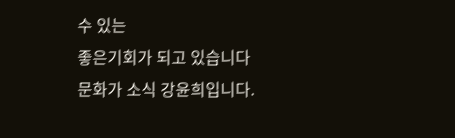수 있는
좋은기회가 되고 있습니다
문화가 소식 강윤희입니다.